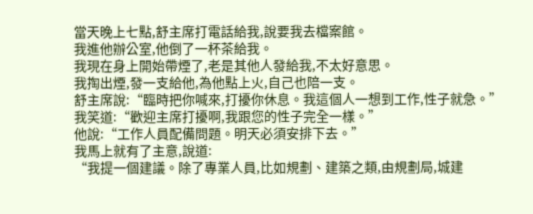當天晚上七點,舒主席打電話給我,說要我去檔案館。
我進他辦公室,他倒了一杯茶給我。
我現在身上開始帶煙了,老是其他人發給我,不太好意思。
我掏出煙,發一支給他,為他點上火,自己也陪一支。
舒主席說:“臨時把你喊來,打擾你休息。我這個人一想到工作,性子就急。”
我笑道:“歡迎主席打擾啊,我跟您的性子完全一樣。”
他說:“工作人員配備問題。明天必須安排下去。”
我馬上就有了主意,說道:
“我提一個建議。除了專業人員,比如規劃、建築之類,由規劃局,城建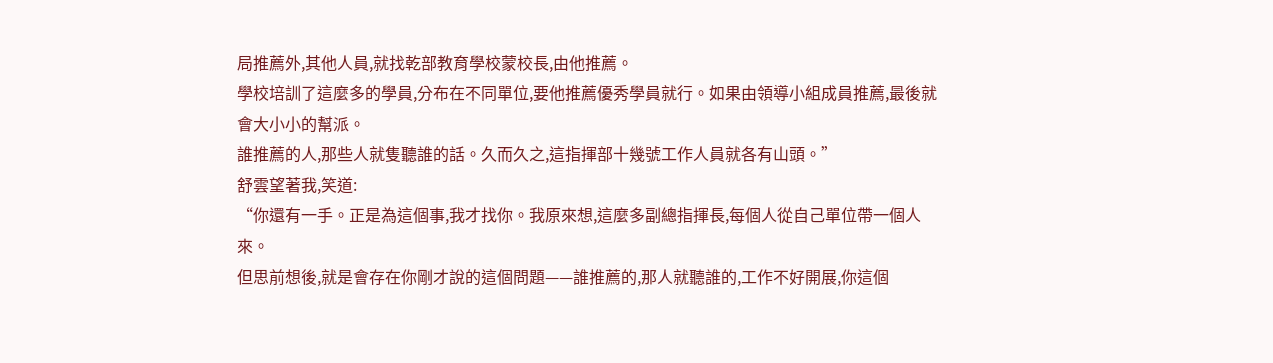局推薦外,其他人員,就找乾部教育學校蒙校長,由他推薦。
學校培訓了這麼多的學員,分布在不同單位,要他推薦優秀學員就行。如果由領導小組成員推薦,最後就會大小小的幫派。
誰推薦的人,那些人就隻聽誰的話。久而久之,這指揮部十幾號工作人員就各有山頭。”
舒雲望著我,笑道:
“你還有一手。正是為這個事,我才找你。我原來想,這麼多副總指揮長,每個人從自己單位帶一個人來。
但思前想後,就是會存在你剛才說的這個問題——誰推薦的,那人就聽誰的,工作不好開展,你這個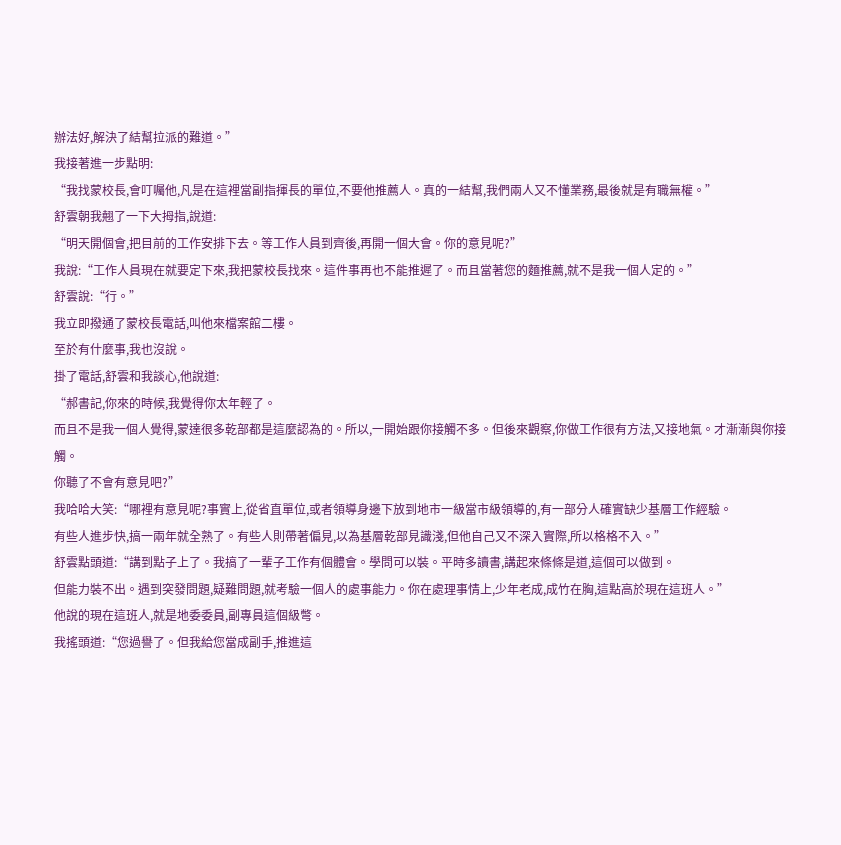辦法好,解決了結幫拉派的難道。”
我接著進一步點明:
“我找蒙校長,會叮囑他,凡是在這裡當副指揮長的單位,不要他推薦人。真的一結幫,我們兩人又不懂業務,最後就是有職無權。”
舒雲朝我翹了一下大拇指,說道:
“明天開個會,把目前的工作安排下去。等工作人員到齊後,再開一個大會。你的意見呢?”
我說:“工作人員現在就要定下來,我把蒙校長找來。這件事再也不能推遲了。而且當著您的麵推薦,就不是我一個人定的。”
舒雲說:“行。”
我立即撥通了蒙校長電話,叫他來檔案館二樓。
至於有什麼事,我也沒說。
掛了電話,舒雲和我談心,他說道:
“郝書記,你來的時候,我覺得你太年輕了。
而且不是我一個人覺得,蒙達很多乾部都是這麼認為的。所以,一開始跟你接觸不多。但後來觀察,你做工作很有方法,又接地氣。才漸漸與你接觸。
你聽了不會有意見吧?”
我哈哈大笑:“哪裡有意見呢?事實上,從省直單位,或者領導身邊下放到地市一級當市級領導的,有一部分人確實缺少基層工作經驗。
有些人進步快,搞一兩年就全熟了。有些人則帶著偏見,以為基層乾部見識淺,但他自己又不深入實際,所以格格不入。”
舒雲點頭道:“講到點子上了。我搞了一輩子工作有個體會。學問可以裝。平時多讀書,講起來條條是道,這個可以做到。
但能力裝不出。遇到突發問題,疑難問題,就考驗一個人的處事能力。你在處理事情上,少年老成,成竹在胸,這點高於現在這班人。”
他說的現在這班人,就是地委委員,副專員這個級彆。
我搖頭道:“您過譽了。但我給您當成副手,推進這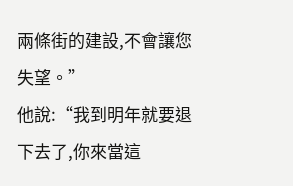兩條街的建設,不會讓您失望。”
他說:“我到明年就要退下去了,你來當這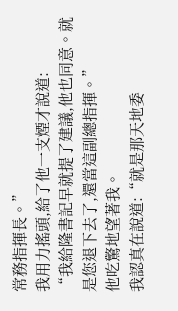常務指揮長。”
我用力搖頭,給了他一支煙才說道:
“我給隆書記早就提了建議,他也同意。就是您退下去了,還當這副總指揮。”
他吃驚地望著我。
我認真在說道:“就是那天地委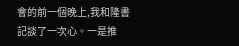會的前一個晚上,我和隆書記談了一次心。一是推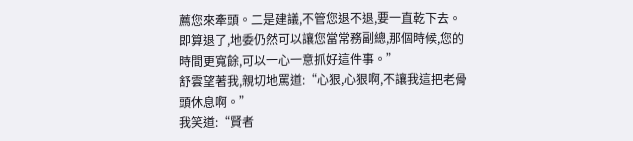薦您來牽頭。二是建議,不管您退不退,要一直乾下去。
即算退了,地委仍然可以讓您當常務副總,那個時候,您的時間更寬餘,可以一心一意抓好這件事。”
舒雲望著我,親切地罵道:“心狠,心狠啊,不讓我這把老骨頭休息啊。”
我笑道:“賢者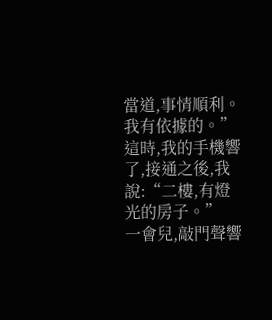當道,事情順利。我有依據的。”
這時,我的手機響了,接通之後,我說:“二樓,有燈光的房子。”
一會兒,敲門聲響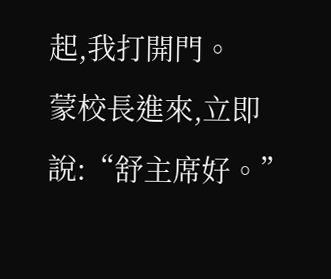起,我打開門。
蒙校長進來,立即說:“舒主席好。”